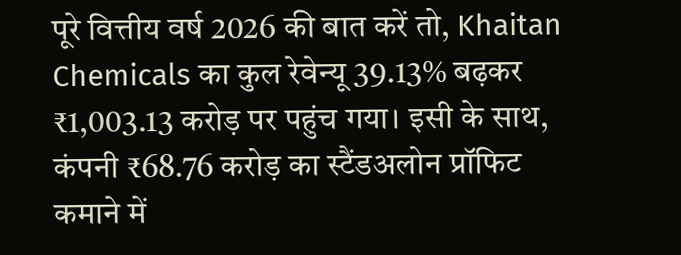पूरे वित्तीय वर्ष 2026 की बात करें तो, Khaitan Chemicals का कुल रेवेन्यू 39.13% बढ़कर ₹1,003.13 करोड़ पर पहुंच गया। इसी के साथ, कंपनी ₹68.76 करोड़ का स्टैंडअलोन प्रॉफिट कमाने में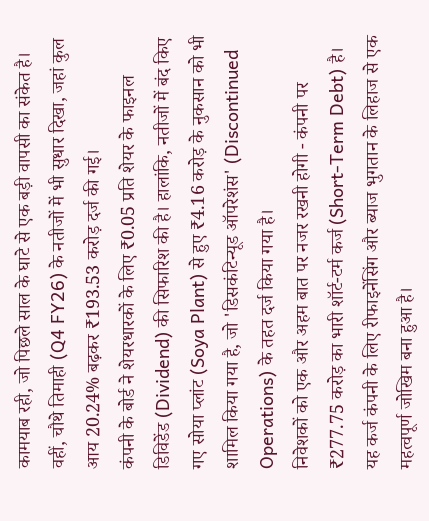कामयाब रही, जो पिछले साल के घाटे से एक बड़ी वापसी का संकेत है। वहीं, चौथे तिमाही (Q4 FY26) के नतीजों में भी सुधार दिखा, जहां कुल आय 20.24% बढ़कर ₹193.53 करोड़ दर्ज की गई।
कंपनी के बोर्ड ने शेयरधारकों के लिए ₹0.05 प्रति शेयर के फाइनल डिविडेंड (Dividend) की सिफारिश की है। हालांकि, नतीजों में बंद किए गए सोया प्लांट (Soya Plant) से हुए ₹4.16 करोड़ के नुकसान को भी शामिल किया गया है, जो 'डिसकंटिन्यूड ऑपरेशंस' (Discontinued Operations) के तहत दर्ज किया गया है।
निवेशकों को एक और अहम बात पर नजर रखनी होगी - कंपनी पर ₹277.75 करोड़ का भारी शॉर्ट-टर्म कर्ज (Short-Term Debt) है। यह कर्ज कंपनी के लिए रीफाइनेंसिंग और ब्याज भुगतान के लिहाज से एक महत्वपूर्ण जोखिम बना हुआ है।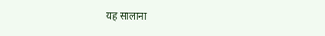यह सालाना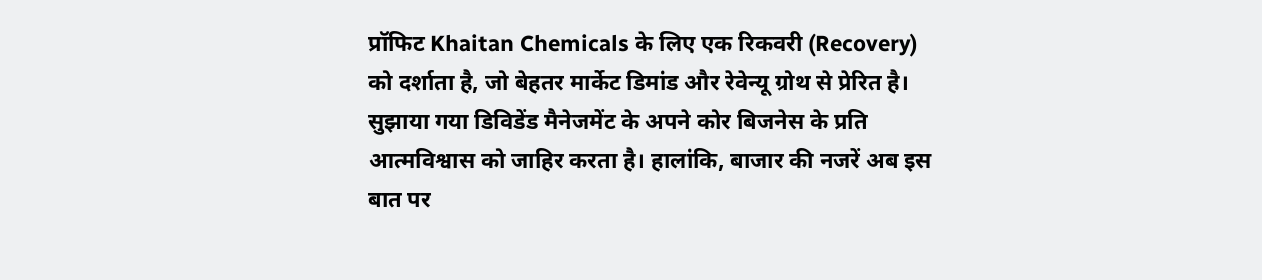प्रॉफिट Khaitan Chemicals के लिए एक रिकवरी (Recovery) को दर्शाता है, जो बेहतर मार्केट डिमांड और रेवेन्यू ग्रोथ से प्रेरित है। सुझाया गया डिविडेंड मैनेजमेंट के अपने कोर बिजनेस के प्रति आत्मविश्वास को जाहिर करता है। हालांकि, बाजार की नजरें अब इस बात पर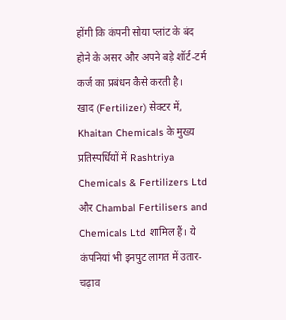होंगी कि कंपनी सोया प्लांट के बंद होने के असर और अपने बड़े शॉर्ट-टर्म कर्ज का प्रबंधन कैसे करती है।
खाद (Fertilizer) सेक्टर में, Khaitan Chemicals के मुख्य प्रतिस्पर्धियों में Rashtriya Chemicals & Fertilizers Ltd और Chambal Fertilisers and Chemicals Ltd शामिल हैं। ये कंपनियां भी इनपुट लागत में उतार-चढ़ाव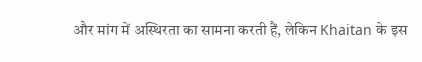और मांग में अस्थिरता का सामना करती हैं, लेकिन Khaitan के इस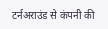टर्नअराउंड से कंपनी की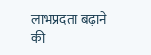लाभप्रदता बढ़ाने की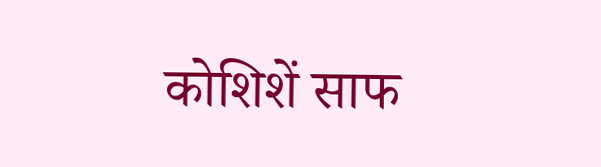कोशिशें साफ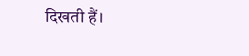दिखती हैं।